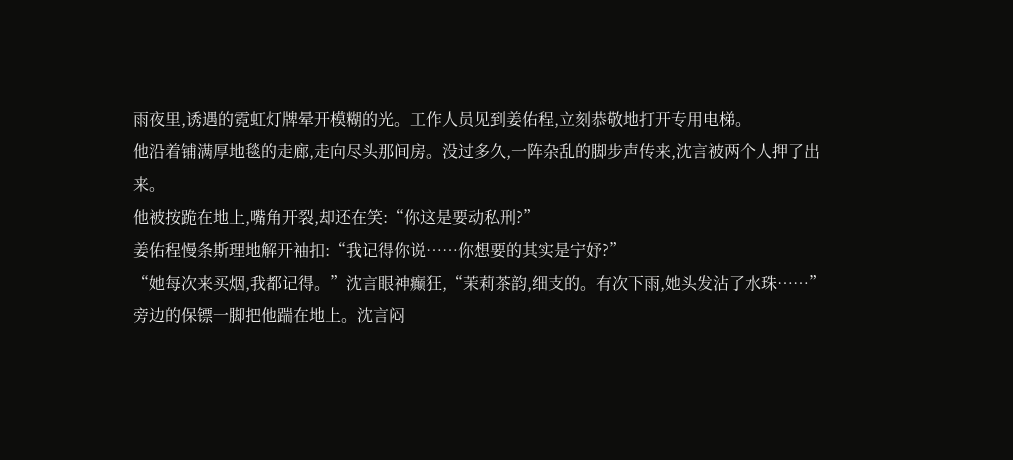雨夜里,诱遇的霓虹灯牌晕开模糊的光。工作人员见到姜佑程,立刻恭敬地打开专用电梯。
他沿着铺满厚地毯的走廊,走向尽头那间房。没过多久,一阵杂乱的脚步声传来,沈言被两个人押了出来。
他被按跪在地上,嘴角开裂,却还在笑:“你这是要动私刑?”
姜佑程慢条斯理地解开袖扣:“我记得你说……你想要的其实是宁妤?”
“她每次来买烟,我都记得。”沈言眼神癫狂,“茉莉茶韵,细支的。有次下雨,她头发沾了水珠……”
旁边的保镖一脚把他踹在地上。沈言闷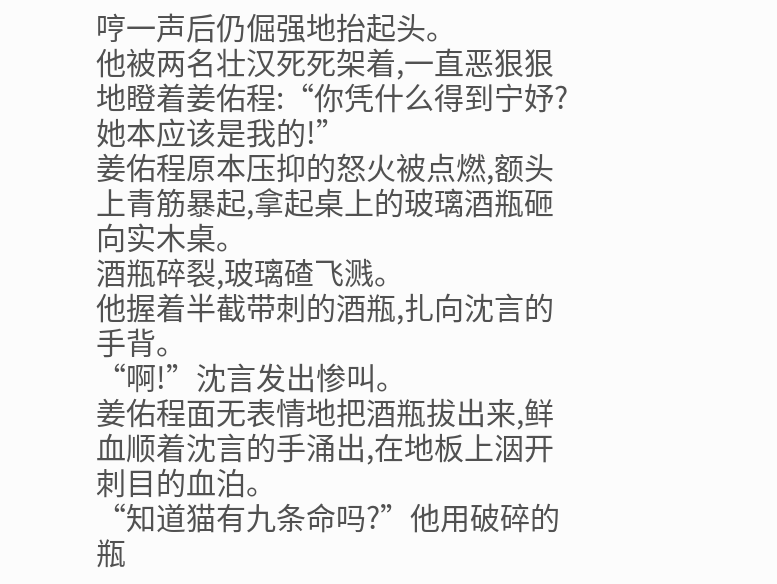哼一声后仍倔强地抬起头。
他被两名壮汉死死架着,一直恶狠狠地瞪着姜佑程:“你凭什么得到宁妤?她本应该是我的!”
姜佑程原本压抑的怒火被点燃,额头上青筋暴起,拿起桌上的玻璃酒瓶砸向实木桌。
酒瓶碎裂,玻璃碴飞溅。
他握着半截带刺的酒瓶,扎向沈言的手背。
“啊!”沈言发出惨叫。
姜佑程面无表情地把酒瓶拔出来,鲜血顺着沈言的手涌出,在地板上洇开刺目的血泊。
“知道猫有九条命吗?”他用破碎的瓶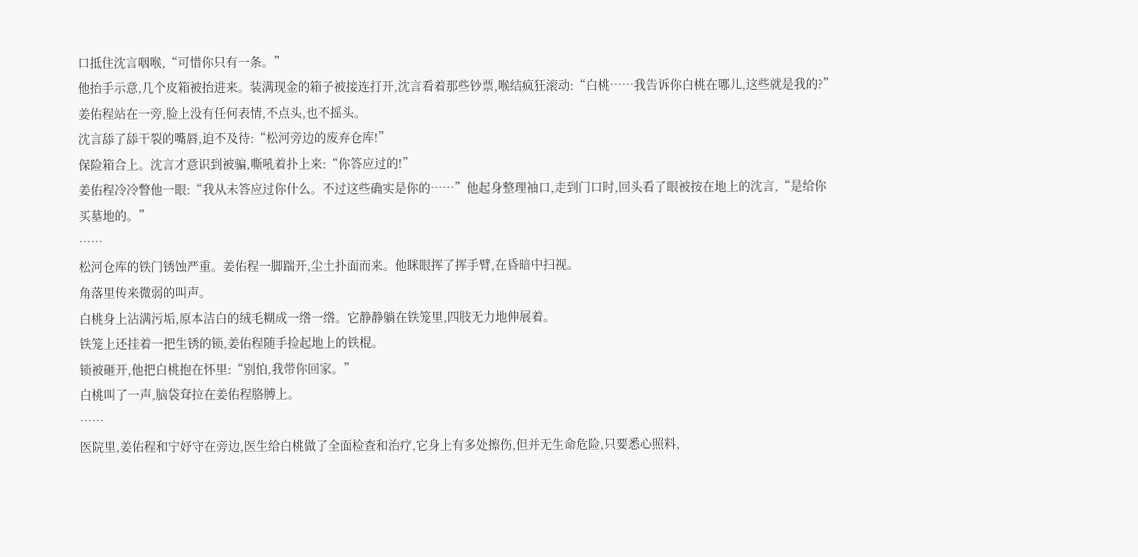口抵住沈言咽喉,“可惜你只有一条。”
他抬手示意,几个皮箱被抬进来。装满现金的箱子被接连打开,沈言看着那些钞票,喉结疯狂滚动:“白桃……我告诉你白桃在哪儿,这些就是我的?”
姜佑程站在一旁,脸上没有任何表情,不点头,也不摇头。
沈言舔了舔干裂的嘴唇,迫不及待:“松河旁边的废弃仓库!”
保险箱合上。沈言才意识到被骗,嘶吼着扑上来:“你答应过的!”
姜佑程冷冷瞥他一眼:“我从未答应过你什么。不过这些确实是你的……”他起身整理袖口,走到门口时,回头看了眼被按在地上的沈言,“是给你买墓地的。”
……
松河仓库的铁门锈蚀严重。姜佑程一脚踹开,尘土扑面而来。他眯眼挥了挥手臂,在昏暗中扫视。
角落里传来微弱的叫声。
白桃身上沾满污垢,原本洁白的绒毛糊成一绺一绺。它静静躺在铁笼里,四肢无力地伸展着。
铁笼上还挂着一把生锈的锁,姜佑程随手捡起地上的铁棍。
锁被砸开,他把白桃抱在怀里:“别怕,我带你回家。”
白桃叫了一声,脑袋耷拉在姜佑程胳膊上。
……
医院里,姜佑程和宁妤守在旁边,医生给白桃做了全面检查和治疗,它身上有多处擦伤,但并无生命危险,只要悉心照料,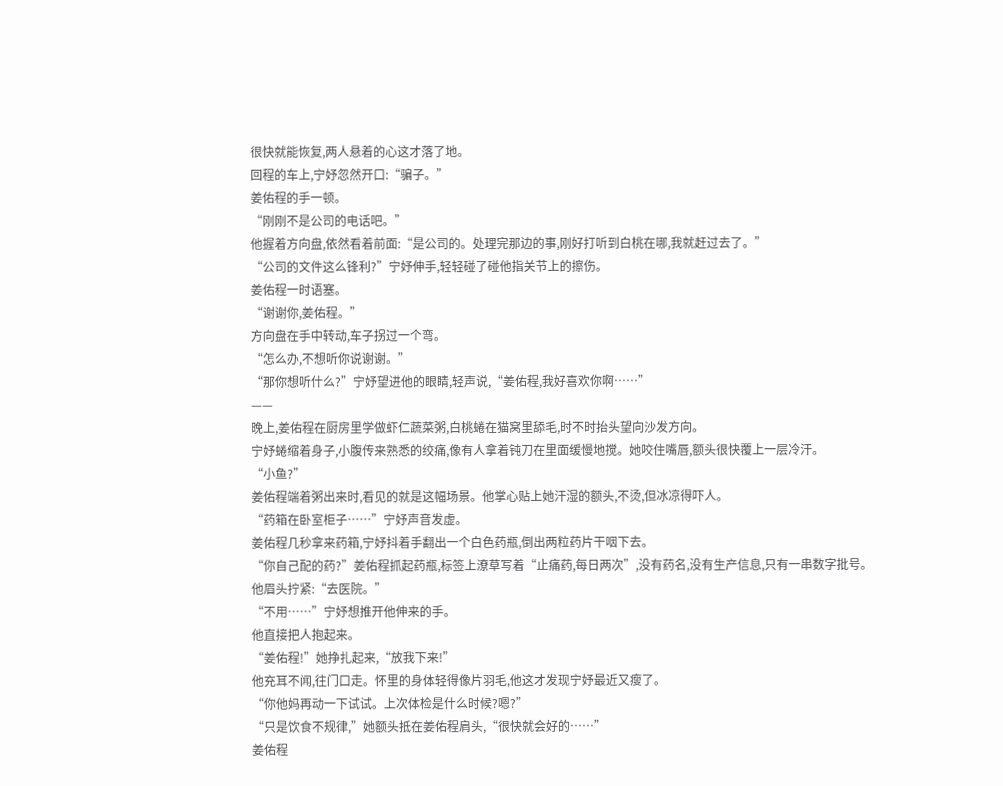很快就能恢复,两人悬着的心这才落了地。
回程的车上,宁妤忽然开口:“骗子。”
姜佑程的手一顿。
“刚刚不是公司的电话吧。”
他握着方向盘,依然看着前面:“是公司的。处理完那边的事,刚好打听到白桃在哪,我就赶过去了。”
“公司的文件这么锋利?”宁妤伸手,轻轻碰了碰他指关节上的擦伤。
姜佑程一时语塞。
“谢谢你,姜佑程。”
方向盘在手中转动,车子拐过一个弯。
“怎么办,不想听你说谢谢。”
“那你想听什么?”宁妤望进他的眼睛,轻声说,“姜佑程,我好喜欢你啊……”
——
晚上,姜佑程在厨房里学做虾仁蔬菜粥,白桃蜷在猫窝里舔毛,时不时抬头望向沙发方向。
宁妤蜷缩着身子,小腹传来熟悉的绞痛,像有人拿着钝刀在里面缓慢地搅。她咬住嘴唇,额头很快覆上一层冷汗。
“小鱼?”
姜佑程端着粥出来时,看见的就是这幅场景。他掌心贴上她汗湿的额头,不烫,但冰凉得吓人。
“药箱在卧室柜子……”宁妤声音发虚。
姜佑程几秒拿来药箱,宁妤抖着手翻出一个白色药瓶,倒出两粒药片干咽下去。
“你自己配的药?”姜佑程抓起药瓶,标签上潦草写着“止痛药,每日两次”,没有药名,没有生产信息,只有一串数字批号。
他眉头拧紧:“去医院。”
“不用……”宁妤想推开他伸来的手。
他直接把人抱起来。
“姜佑程!”她挣扎起来,“放我下来!”
他充耳不闻,往门口走。怀里的身体轻得像片羽毛,他这才发现宁妤最近又瘦了。
“你他妈再动一下试试。上次体检是什么时候?嗯?”
“只是饮食不规律,”她额头抵在姜佑程肩头,“很快就会好的……”
姜佑程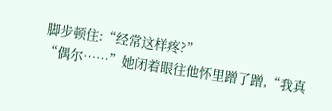脚步顿住:“经常这样疼?”
“偶尔……”她闭着眼往他怀里蹭了蹭,“我真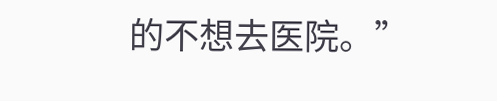的不想去医院。”